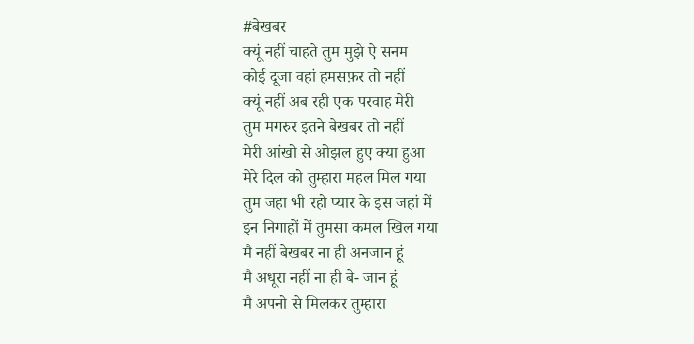#बेखबर
क्यूं नहीं चाहते तुम मुझे ऐ सनम
कोई दूजा वहां हमसफ़र तो नहीं
क्यूं नहीं अब रही एक परवाह मेरी
तुम मगरुर इतने बेखबर तो नहीं
मेरी आंखो से ओझल हुए क्या हुआ
मेरे दिल को तुम्हारा महल मिल गया
तुम जहा भी रहो प्यार के इस जहां में
इन निगाहों में तुमसा कमल खिल गया
मै नहीं बेखबर ना ही अनजान हूं
मै अधूरा नहीं ना ही बे- जान हूं
मै अपनो से मिलकर तुम्हारा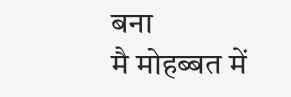बना
मै मोहब्बत में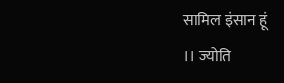सामिल इंसान हूं
।। ज्योति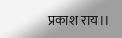प्रकाश राय।।